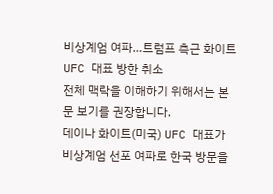비상계엄 여파…트럼프 측근 화이트 UFC 대표 방한 취소
전체 맥락을 이해하기 위해서는 본문 보기를 권장합니다.
데이나 화이트(미국) UFC 대표가 비상계엄 선포 여파로 한국 방문을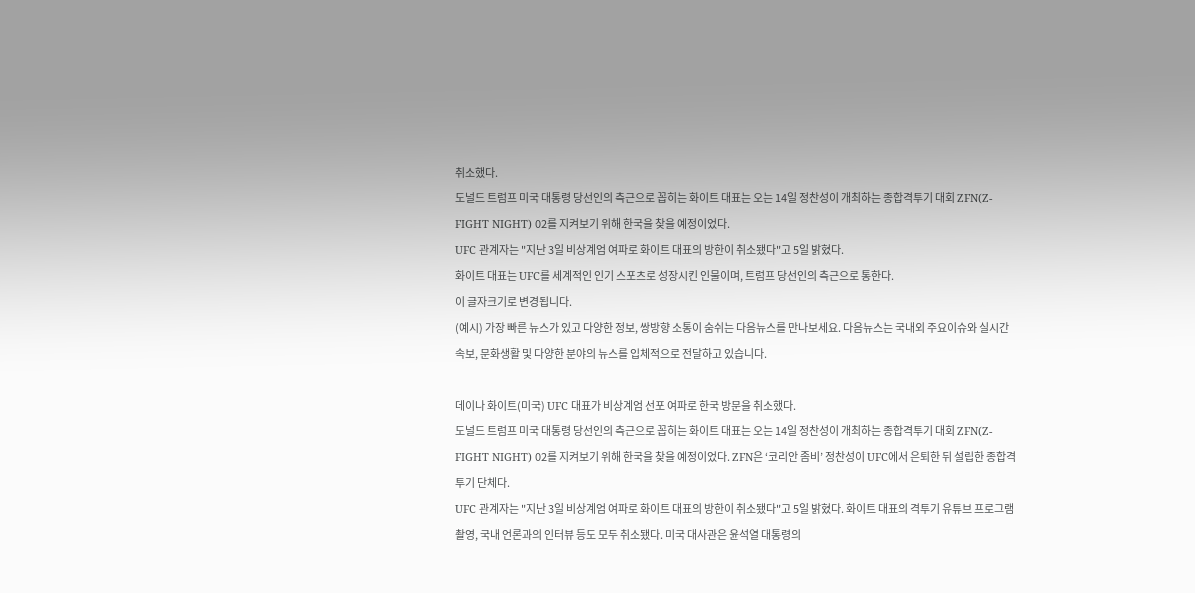취소했다.
도널드 트럼프 미국 대통령 당선인의 측근으로 꼽히는 화이트 대표는 오는 14일 정찬성이 개최하는 종합격투기 대회 ZFN(Z-FIGHT NIGHT) 02를 지켜보기 위해 한국을 찾을 예정이었다.
UFC 관계자는 "지난 3일 비상계엄 여파로 화이트 대표의 방한이 취소됐다"고 5일 밝혔다.
화이트 대표는 UFC를 세계적인 인기 스포츠로 성장시킨 인물이며, 트럼프 당선인의 측근으로 통한다.
이 글자크기로 변경됩니다.
(예시) 가장 빠른 뉴스가 있고 다양한 정보, 쌍방향 소통이 숨쉬는 다음뉴스를 만나보세요. 다음뉴스는 국내외 주요이슈와 실시간 속보, 문화생활 및 다양한 분야의 뉴스를 입체적으로 전달하고 있습니다.

데이나 화이트(미국) UFC 대표가 비상계엄 선포 여파로 한국 방문을 취소했다.
도널드 트럼프 미국 대통령 당선인의 측근으로 꼽히는 화이트 대표는 오는 14일 정찬성이 개최하는 종합격투기 대회 ZFN(Z-FIGHT NIGHT) 02를 지켜보기 위해 한국을 찾을 예정이었다. ZFN은 ‘코리안 좀비’ 정찬성이 UFC에서 은퇴한 뒤 설립한 종합격투기 단체다.
UFC 관계자는 "지난 3일 비상계엄 여파로 화이트 대표의 방한이 취소됐다"고 5일 밝혔다. 화이트 대표의 격투기 유튜브 프로그램 촬영, 국내 언론과의 인터뷰 등도 모두 취소됐다. 미국 대사관은 윤석열 대통령의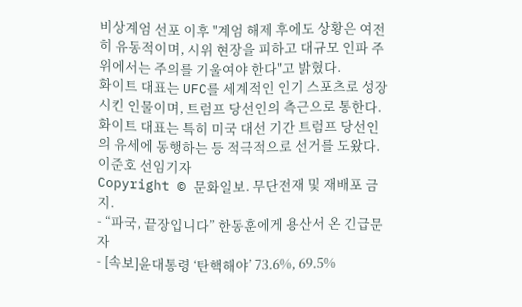비상계엄 선포 이후 "계엄 해제 후에도 상황은 여전히 유동적이며, 시위 현장을 피하고 대규모 인파 주위에서는 주의를 기울여야 한다"고 밝혔다.
화이트 대표는 UFC를 세계적인 인기 스포츠로 성장시킨 인물이며, 트럼프 당선인의 측근으로 통한다. 화이트 대표는 특히 미국 대선 기간 트럼프 당선인의 유세에 동행하는 등 적극적으로 선거를 도왔다.
이준호 선임기자
Copyright © 문화일보. 무단전재 및 재배포 금지.
- “파국, 끝장입니다” 한동훈에게 용산서 온 긴급문자
- [속보]윤대통령 ‘탄핵해야’ 73.6%, 69.5%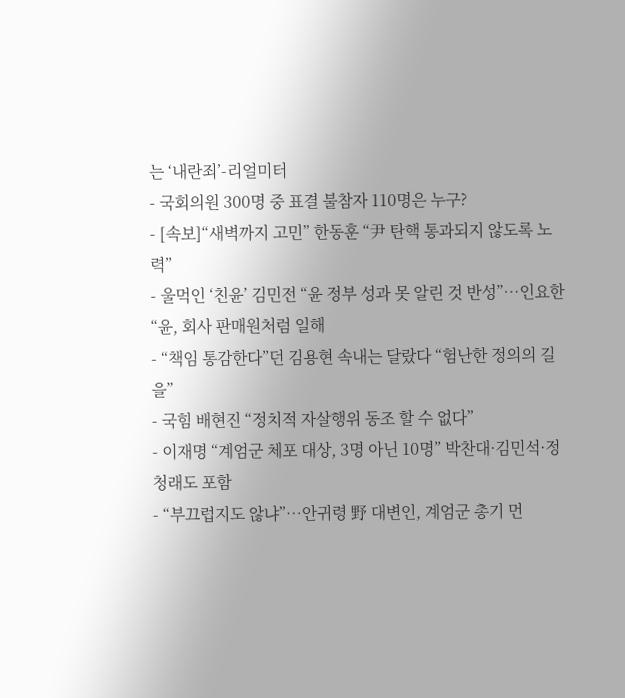는 ‘내란죄’-리얼미터
- 국회의원 300명 중 표결 불참자 110명은 누구?
- [속보]“새벽까지 고민” 한동훈 “尹 탄핵 통과되지 않도록 노력”
- 울먹인 ‘친윤’ 김민전 “윤 정부 성과 못 알린 것 반성”…인요한 “윤, 회사 판매원처럼 일해
- “책임 통감한다”던 김용현 속내는 달랐다 “험난한 정의의 길을”
- 국힘 배현진 “정치적 자살행위 동조 할 수 없다”
- 이재명 “계엄군 체포 대상, 3명 아닌 10명” 박찬대·김민석·정청래도 포함
- “부끄럽지도 않냐”…안귀령 野 대변인, 계엄군 총기 먼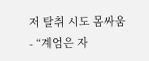저 탈취 시도 몸싸움
- “계엄은 자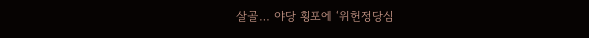살골… 야당 횡포에 ‘위헌정당심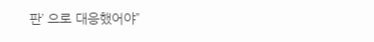판’ 으로 대응했어야”